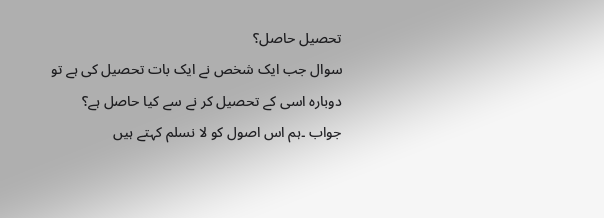تحصیل حاصل؟
سوال جب ایک شخص نے ایک بات تحصیل کی ہے تو دوبارہ اسی کے تحصیل کر نے سے کیا حاصل ہے؟
جواب ۔ہم اس اصول کو لا نسلم کہتے ہیں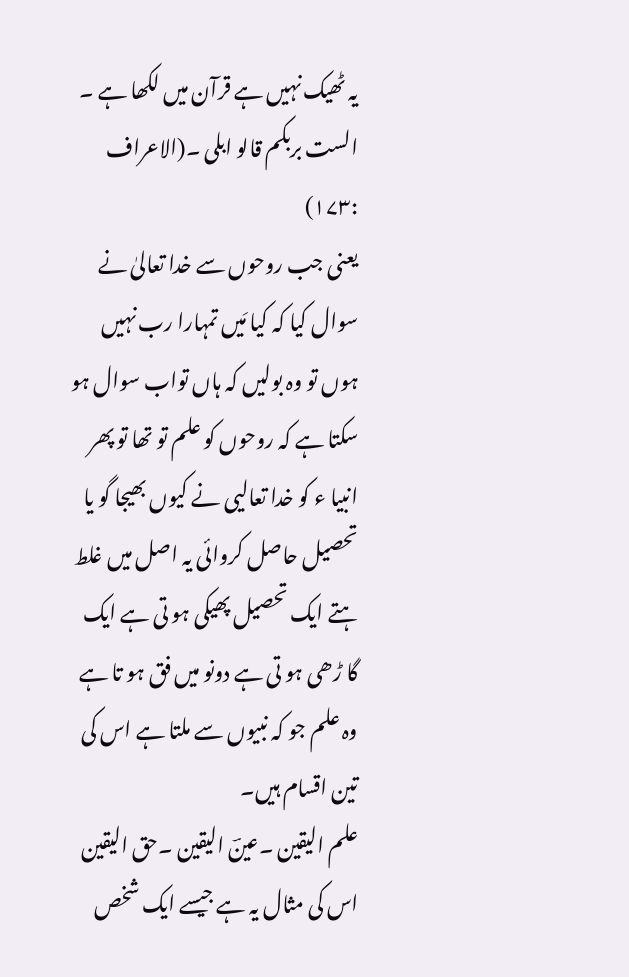یہ ٹھیک نہیں ہے قرآن میں لکھا ہے ۔
الست بربکم قالو ابلی ۔(الاعراف :۱۷۳)
یعنی جب روحوں سے خدا تعالیٰ نے سوال کیا کہ کیا مَیں تمہارا رب نہیں ہوں تو وہ بولیں کہ ہاں تواب سوال ہو سکتا ہے کہ روحوں کو علم تو تھا تو پھر انبیا ء کو خدا تعالیی نے کیوں بھیجا گو یا تحصیل حاصل کروائی یہ اصل میں غلط ہتے ایک تحصیل پھیکی ہو تی ہے ایک گا ڑھی ہو تی ہے دونو میں فق ہو تا ہے وہ علم جو کہ نبیوں سے ملتا ہے اس کی تین اقسام ہیں۔
علم الیقین ۔عینؔ الیقین ۔حق الیقین
اس کی مثال یہ ہے جیسے ایک شخص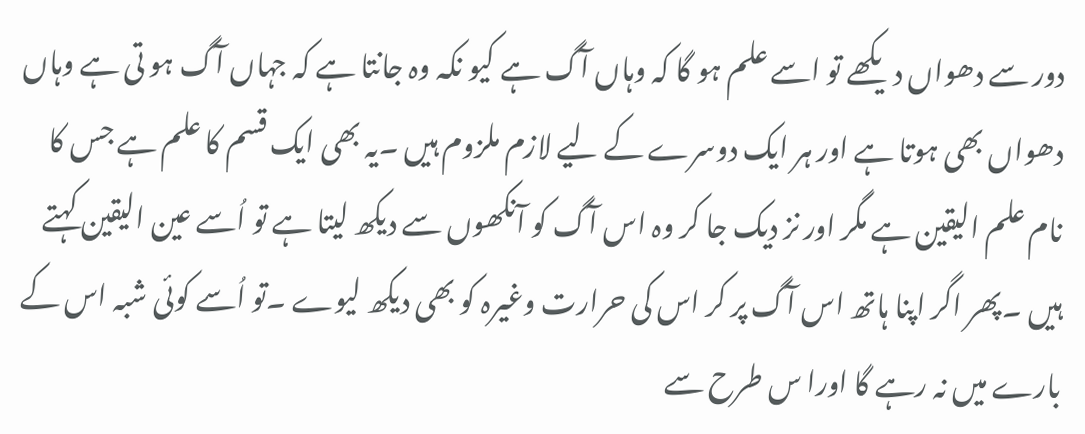دور سے دھواں دیکھے تو اسے علم ہو گا کہ وہاں آگ ہے کیو نکہ وہ جانتا ہے کہ جہاں آگ ہو تی ہے وہاں دھواں بھی ہوتا ہے اور ہر ایک دوسرے کے لیے لازم ملزوم ہیں ۔یہ بھی ایک قسم کا علم ہے جس کا نام علم الیقین ہے مگر اور نز دیک جا کر وہ اس آگ کو آنکھوں سے دیکھ لیتا ہے تو اُسے عین الیقین کہتے ہیں ۔پھر اگر اپنا ہاتھ اس آگ پر کر اس کی حرارت وغیرہ کو بھی دیکھ لیوے ۔تو اُسے کوئی شبہ اس کے بارے میں نہ رہے گا اورا س طرح سے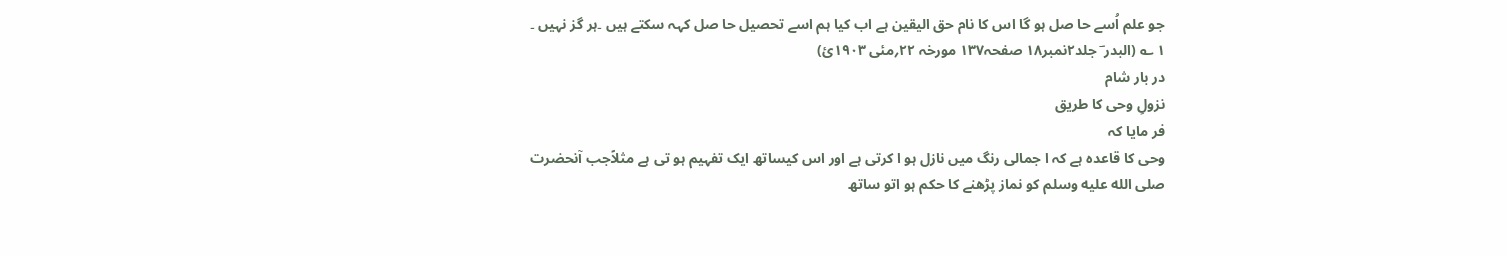جو علم اُسے حا صل ہو گا اس کا نام حق الیقین ہے اب کیا ہم اسے تحصیل حا صل کہہ سکتے ہیں ۔ہر گز نہیں ۔ ۱ ؎ (البدر ؔ جلد۲نمبر۱۸ صفحہ۱۳۷ مورخہ ۲۲؍مئی ۱۹۰۳ئ)
در بار شام
نزولِ وحی کا طریق
فر مایا کہ
وحی کا قاعدہ ہے کہ ا جمالی رنگ میں نازل ہو ا کرتی ہے اور اس کیساتھ ایک تفہیم ہو تی ہے مثلاًجب آنحضرت صلى الله عليه وسلم کو نماز پڑھنے کا حکم ہو اتو ساتھ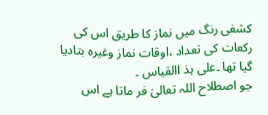کشفی رنگ میں نماز کا طریق اس کی رکعات کی تعداد ،اوقات نماز وغیرہ بتادیا گیا تھا ۔علی ہذ االقیاس ۔
جو اصطلاح اللہ تعالیٰ فر ماتا ہے اس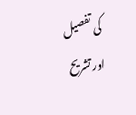کی تفصیل اور تشریح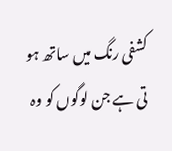کشفی رنگ میں ساتھ ہو تی ہے جن لوگوں کو وہ